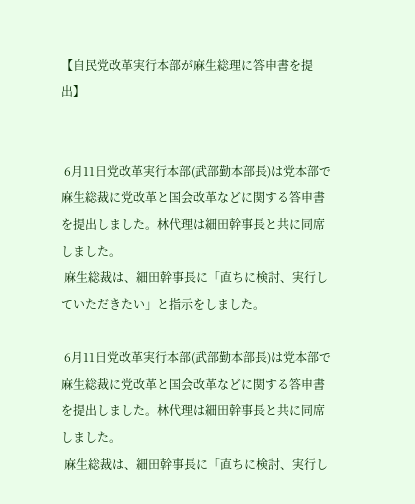【自民党改革実行本部が麻生総理に答申書を提出】


 6月11日党改革実行本部(武部勤本部長)は党本部で麻生総裁に党改革と国会改革などに関する答申書を提出しました。林代理は細田幹事長と共に同席しました。
 麻生総裁は、細田幹事長に「直ちに検討、実行していただきたい」と指示をしました。

 6月11日党改革実行本部(武部勤本部長)は党本部で麻生総裁に党改革と国会改革などに関する答申書を提出しました。林代理は細田幹事長と共に同席しました。
 麻生総裁は、細田幹事長に「直ちに検討、実行し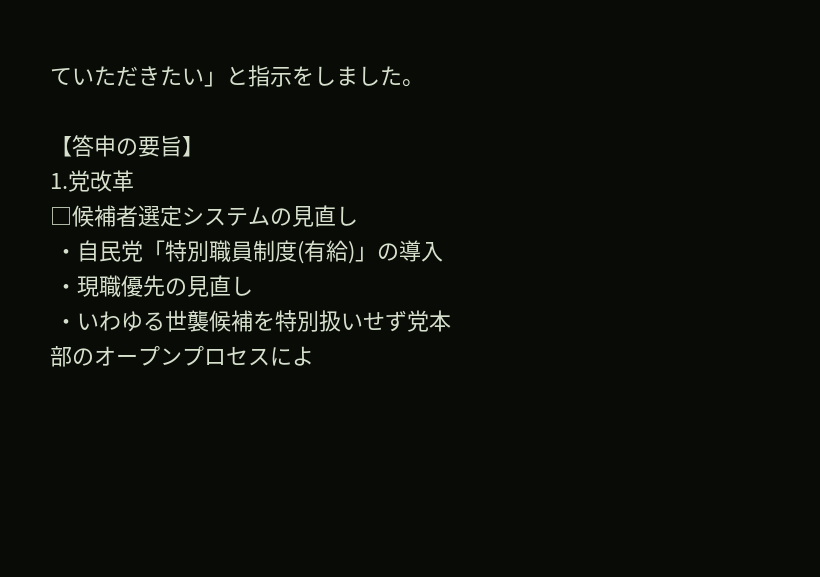ていただきたい」と指示をしました。

【答申の要旨】
1.党改革
□候補者選定システムの見直し
 ・自民党「特別職員制度(有給)」の導入
 ・現職優先の見直し
 ・いわゆる世襲候補を特別扱いせず党本部のオープンプロセスによ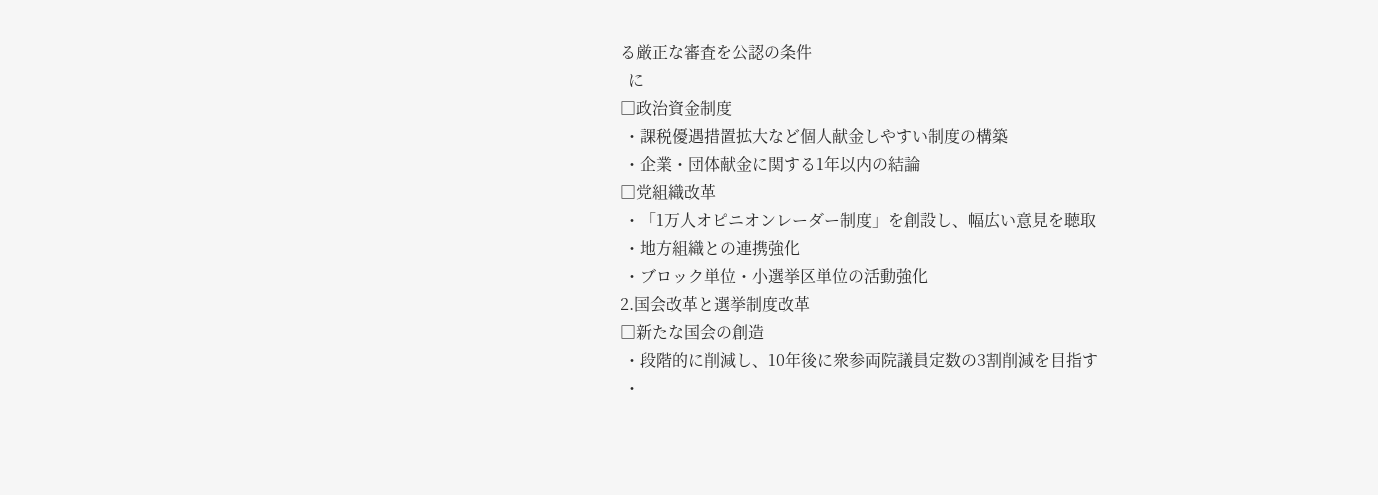る厳正な審査を公認の条件
  に
□政治資金制度
 ・課税優遇措置拡大など個人献金しやすい制度の構築
 ・企業・団体献金に関する1年以内の結論
□党組織改革
 ・「1万人オピニオンレーダー制度」を創設し、幅広い意見を聴取
 ・地方組織との連携強化
 ・ブロック単位・小選挙区単位の活動強化
2.国会改革と選挙制度改革
□新たな国会の創造
 ・段階的に削減し、10年後に衆参両院議員定数の3割削減を目指す
 ・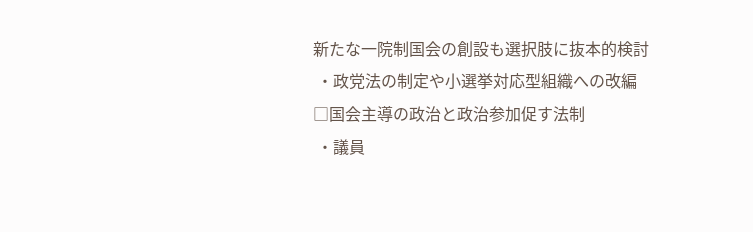新たな一院制国会の創設も選択肢に抜本的検討
 ・政党法の制定や小選挙対応型組織への改編
□国会主導の政治と政治参加促す法制
 ・議員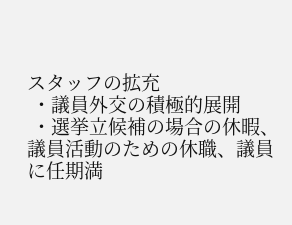スタッフの拡充
 ・議員外交の積極的展開
 ・選挙立候補の場合の休暇、議員活動のための休職、議員に任期満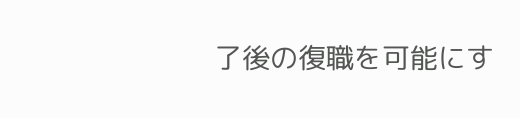了後の復職を可能にす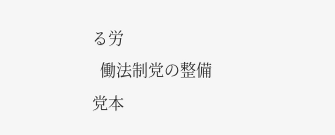る労
  働法制党の整備
党本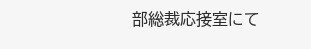部総裁応接室にて